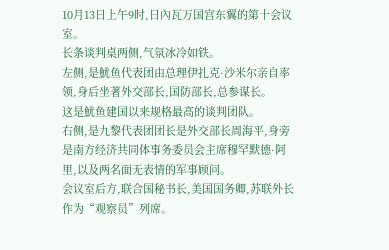10月13日上午9时,日內瓦万国宫东翼的第十会议室。
长条谈判桌两侧,气氛冰冷如铁。
左侧,是魷鱼代表团由总理伊扎克·沙米尔亲自率领,身后坐著外交部长,国防部长,总参谋长。
这是魷鱼建国以来规格最高的谈判团队。
右侧,是九黎代表团团长是外交部长周海平,身旁是南方经济共同体事务委员会主席穆罕默德·阿里,以及两名面无表情的军事顾问。
会议室后方,联合国秘书长,美国国务卿,苏联外长作为“观察员”列席。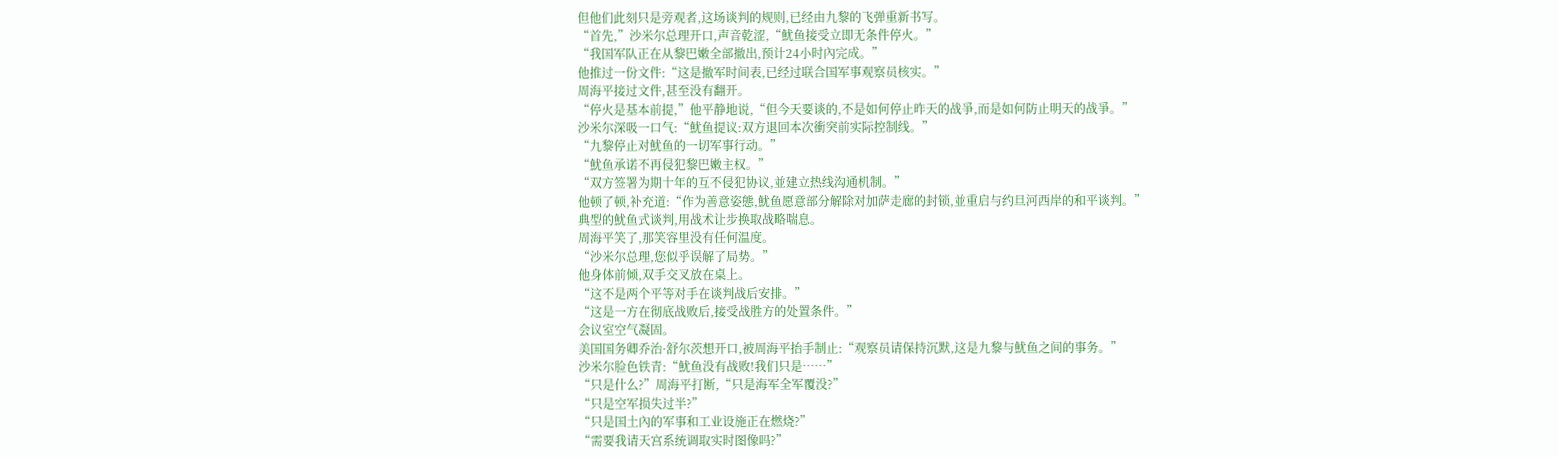但他们此刻只是旁观者,这场谈判的规则,已经由九黎的飞弹重新书写。
“首先,”沙米尔总理开口,声音乾涩,“魷鱼接受立即无条件停火。”
“我国军队正在从黎巴嫩全部撤出,预计24小时內完成。”
他推过一份文件:“这是撤军时间表,已经过联合国军事观察员核实。”
周海平接过文件,甚至没有翻开。
“停火是基本前提,”他平静地说,“但今天要谈的,不是如何停止昨天的战爭,而是如何防止明天的战爭。”
沙米尔深吸一口气:“魷鱼提议:双方退回本次衝突前实际控制线。”
“九黎停止对魷鱼的一切军事行动。”
“魷鱼承诺不再侵犯黎巴嫩主权。”
“双方签署为期十年的互不侵犯协议,並建立热线沟通机制。”
他顿了顿,补充道:“作为善意姿態,魷鱼愿意部分解除对加萨走廊的封锁,並重启与约旦河西岸的和平谈判。”
典型的魷鱼式谈判,用战术让步换取战略喘息。
周海平笑了,那笑容里没有任何温度。
“沙米尔总理,您似乎误解了局势。”
他身体前倾,双手交叉放在桌上。
“这不是两个平等对手在谈判战后安排。”
“这是一方在彻底战败后,接受战胜方的处置条件。”
会议室空气凝固。
美国国务卿乔治·舒尔茨想开口,被周海平抬手制止:“观察员请保持沉默,这是九黎与魷鱼之间的事务。”
沙米尔脸色铁青:“魷鱼没有战败!我们只是……”
“只是什么?”周海平打断,“只是海军全军覆没?”
“只是空军损失过半?”
“只是国土內的军事和工业设施正在燃烧?”
“需要我请天宫系统调取实时图像吗?”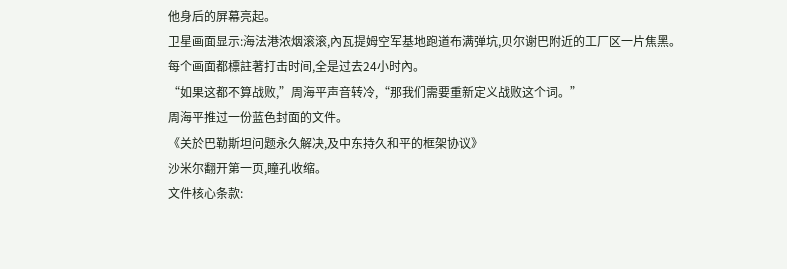他身后的屏幕亮起。
卫星画面显示:海法港浓烟滚滚,內瓦提姆空军基地跑道布满弹坑,贝尔谢巴附近的工厂区一片焦黑。
每个画面都標註著打击时间,全是过去24小时內。
“如果这都不算战败,”周海平声音转冷,“那我们需要重新定义战败这个词。”
周海平推过一份蓝色封面的文件。
《关於巴勒斯坦问题永久解决,及中东持久和平的框架协议》
沙米尔翻开第一页,瞳孔收缩。
文件核心条款: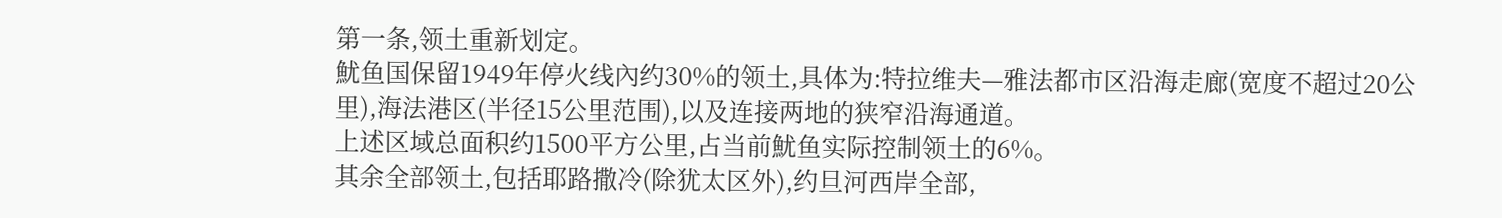第一条,领土重新划定。
魷鱼国保留1949年停火线內约30%的领土,具体为:特拉维夫—雅法都市区沿海走廊(宽度不超过20公里),海法港区(半径15公里范围),以及连接两地的狭窄沿海通道。
上述区域总面积约1500平方公里,占当前魷鱼实际控制领土的6%。
其余全部领土,包括耶路撒冷(除犹太区外),约旦河西岸全部,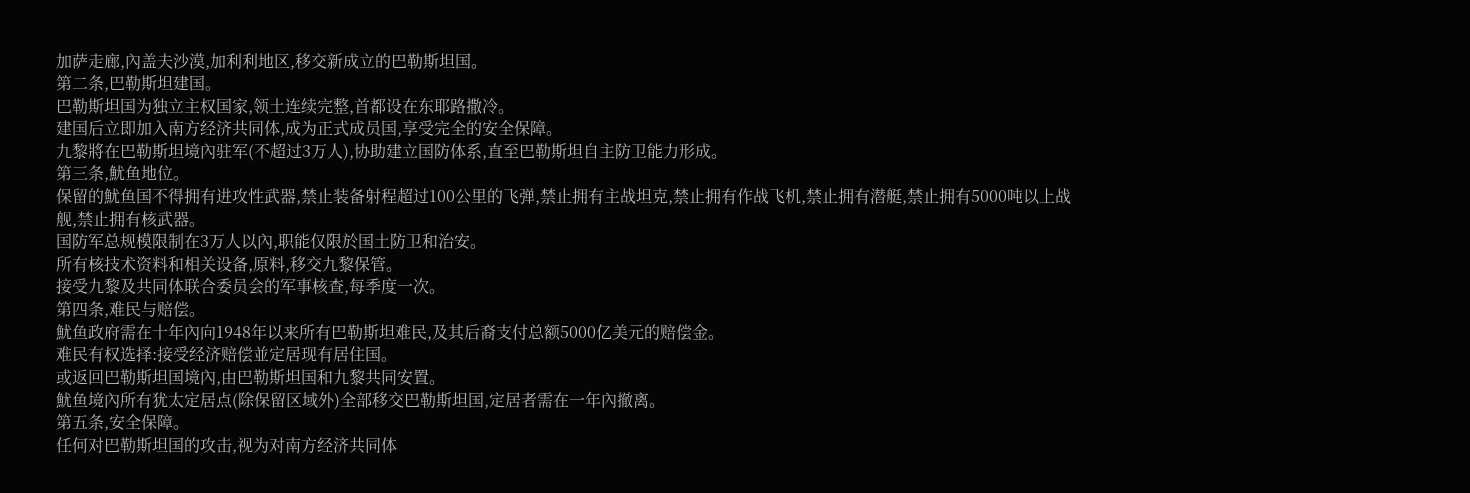加萨走廊,內盖夫沙漠,加利利地区,移交新成立的巴勒斯坦国。
第二条,巴勒斯坦建国。
巴勒斯坦国为独立主权国家,领土连续完整,首都设在东耶路撒冷。
建国后立即加入南方经济共同体,成为正式成员国,享受完全的安全保障。
九黎將在巴勒斯坦境內驻军(不超过3万人),协助建立国防体系,直至巴勒斯坦自主防卫能力形成。
第三条,魷鱼地位。
保留的魷鱼国不得拥有进攻性武器,禁止装备射程超过100公里的飞弹,禁止拥有主战坦克,禁止拥有作战飞机,禁止拥有潜艇,禁止拥有5000吨以上战舰,禁止拥有核武器。
国防军总规模限制在3万人以內,职能仅限於国土防卫和治安。
所有核技术资料和相关设备,原料,移交九黎保管。
接受九黎及共同体联合委员会的军事核查,每季度一次。
第四条,难民与赔偿。
魷鱼政府需在十年內向1948年以来所有巴勒斯坦难民,及其后裔支付总额5000亿美元的赔偿金。
难民有权选择:接受经济赔偿並定居现有居住国。
或返回巴勒斯坦国境內,由巴勒斯坦国和九黎共同安置。
魷鱼境內所有犹太定居点(除保留区域外)全部移交巴勒斯坦国,定居者需在一年內撤离。
第五条,安全保障。
任何对巴勒斯坦国的攻击,视为对南方经济共同体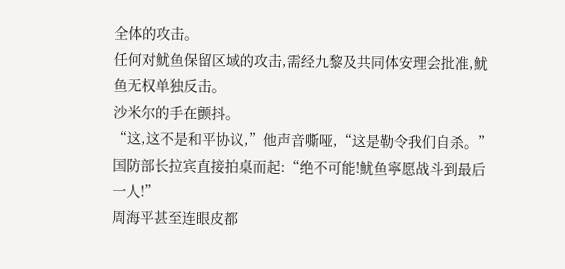全体的攻击。
任何对魷鱼保留区域的攻击,需经九黎及共同体安理会批准,魷鱼无权单独反击。
沙米尔的手在颤抖。
“这,这不是和平协议,”他声音嘶哑,“这是勒令我们自杀。”
国防部长拉宾直接拍桌而起:“绝不可能!魷鱼寧愿战斗到最后一人!”
周海平甚至连眼皮都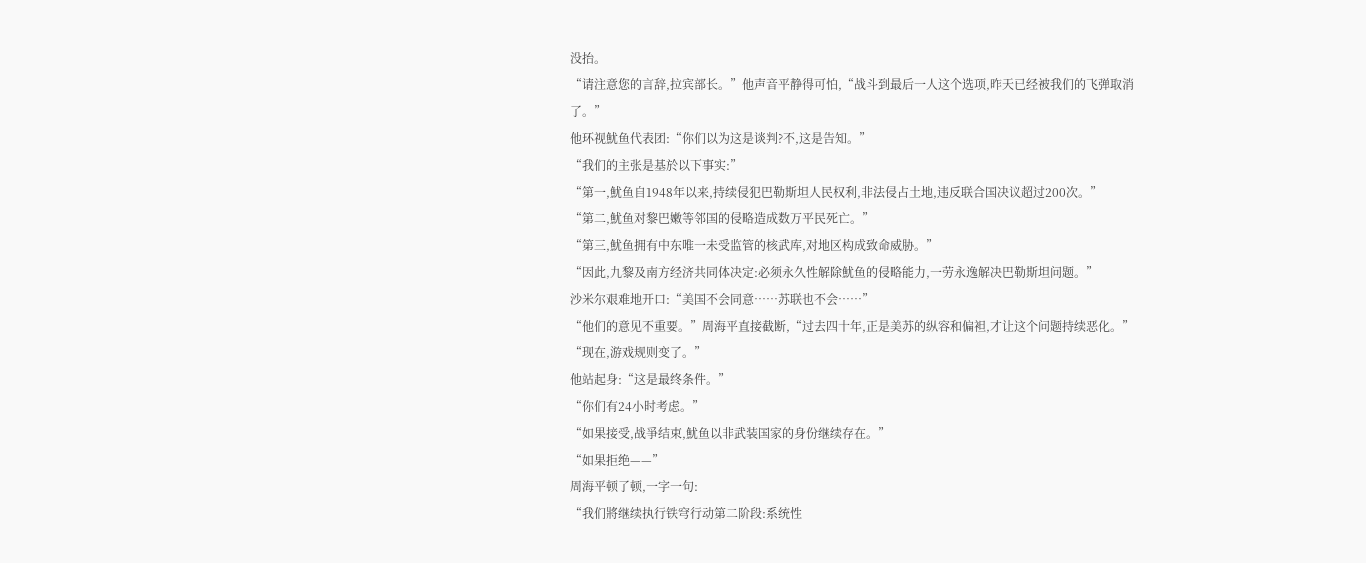没抬。
“请注意您的言辞,拉宾部长。”他声音平静得可怕,“战斗到最后一人这个选项,昨天已经被我们的飞弹取消了。”
他环视魷鱼代表团:“你们以为这是谈判?不,这是告知。”
“我们的主张是基於以下事实:”
“第一,魷鱼自1948年以来,持续侵犯巴勒斯坦人民权利,非法侵占土地,违反联合国决议超过200次。”
“第二,魷鱼对黎巴嫩等邻国的侵略造成数万平民死亡。”
“第三,魷鱼拥有中东唯一未受监管的核武库,对地区构成致命威胁。”
“因此,九黎及南方经济共同体决定:必须永久性解除魷鱼的侵略能力,一劳永逸解决巴勒斯坦问题。”
沙米尔艰难地开口:“美国不会同意……苏联也不会……”
“他们的意见不重要。”周海平直接截断,“过去四十年,正是美苏的纵容和偏袒,才让这个问题持续恶化。”
“现在,游戏规则变了。”
他站起身:“这是最终条件。”
“你们有24小时考虑。”
“如果接受,战爭结束,魷鱼以非武装国家的身份继续存在。”
“如果拒绝——”
周海平顿了顿,一字一句:
“我们將继续执行铁穹行动第二阶段:系统性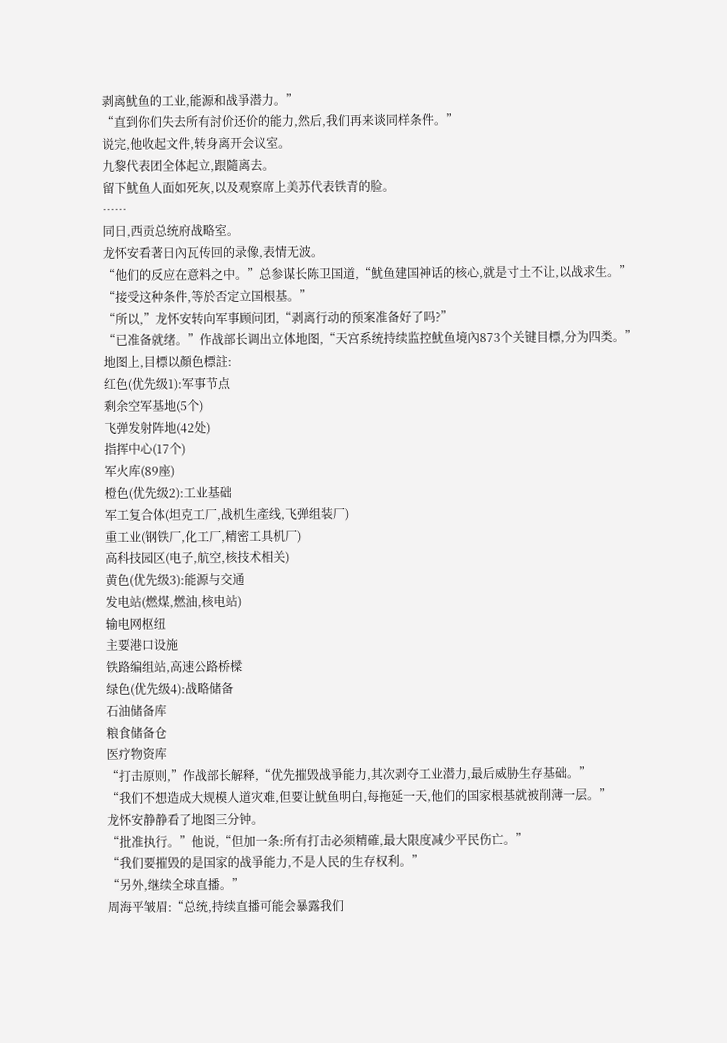剥离魷鱼的工业,能源和战爭潜力。”
“直到你们失去所有討价还价的能力,然后,我们再来谈同样条件。”
说完,他收起文件,转身离开会议室。
九黎代表团全体起立,跟隨离去。
留下魷鱼人面如死灰,以及观察席上美苏代表铁青的脸。
……
同日,西贡总统府战略室。
龙怀安看著日內瓦传回的录像,表情无波。
“他们的反应在意料之中。”总参谋长陈卫国道,“魷鱼建国神话的核心,就是寸土不让,以战求生。”
“接受这种条件,等於否定立国根基。”
“所以,”龙怀安转向军事顾问团,“剥离行动的预案准备好了吗?”
“已准备就绪。”作战部长调出立体地图,“天宫系统持续监控魷鱼境內873个关键目標,分为四类。”
地图上,目標以顏色標註:
红色(优先级1):军事节点
剩余空军基地(5个)
飞弹发射阵地(42处)
指挥中心(17个)
军火库(89座)
橙色(优先级2):工业基础
军工复合体(坦克工厂,战机生產线,飞弹组装厂)
重工业(钢铁厂,化工厂,精密工具机厂)
高科技园区(电子,航空,核技术相关)
黄色(优先级3):能源与交通
发电站(燃煤,燃油,核电站)
输电网枢纽
主要港口设施
铁路编组站,高速公路桥樑
绿色(优先级4):战略储备
石油储备库
粮食储备仓
医疗物资库
“打击原则,”作战部长解释,“优先摧毁战爭能力,其次剥夺工业潜力,最后威胁生存基础。”
“我们不想造成大规模人道灾难,但要让魷鱼明白,每拖延一天,他们的国家根基就被削薄一层。”
龙怀安静静看了地图三分钟。
“批准执行。”他说,“但加一条:所有打击必须精確,最大限度减少平民伤亡。”
“我们要摧毁的是国家的战爭能力,不是人民的生存权利。”
“另外,继续全球直播。”
周海平皱眉:“总统,持续直播可能会暴露我们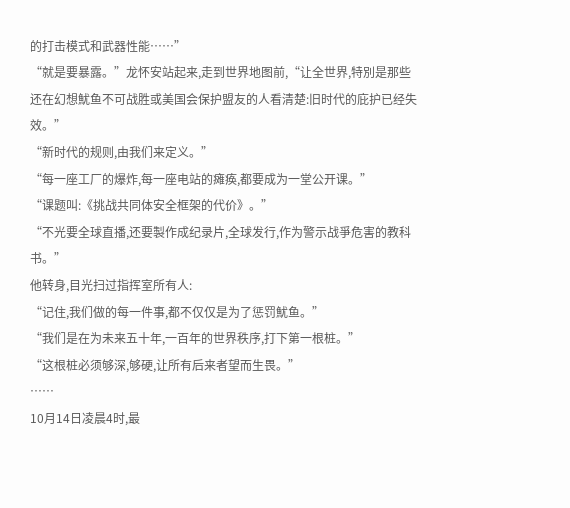的打击模式和武器性能……”
“就是要暴露。”龙怀安站起来,走到世界地图前,“让全世界,特別是那些还在幻想魷鱼不可战胜或美国会保护盟友的人看清楚:旧时代的庇护已经失效。”
“新时代的规则,由我们来定义。”
“每一座工厂的爆炸,每一座电站的瘫痪,都要成为一堂公开课。”
“课题叫:《挑战共同体安全框架的代价》。”
“不光要全球直播,还要製作成纪录片,全球发行,作为警示战爭危害的教科书。”
他转身,目光扫过指挥室所有人:
“记住,我们做的每一件事,都不仅仅是为了惩罚魷鱼。”
“我们是在为未来五十年,一百年的世界秩序,打下第一根桩。”
“这根桩必须够深,够硬,让所有后来者望而生畏。”
……
10月14日凌晨4时,最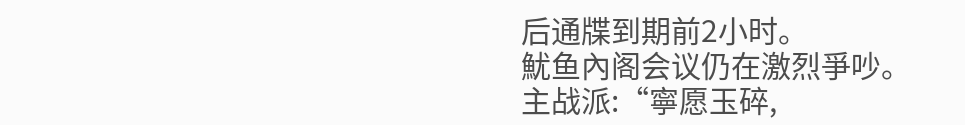后通牒到期前2小时。
魷鱼內阁会议仍在激烈爭吵。
主战派:“寧愿玉碎,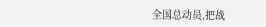全国总动员,把战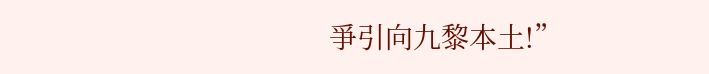爭引向九黎本土!”